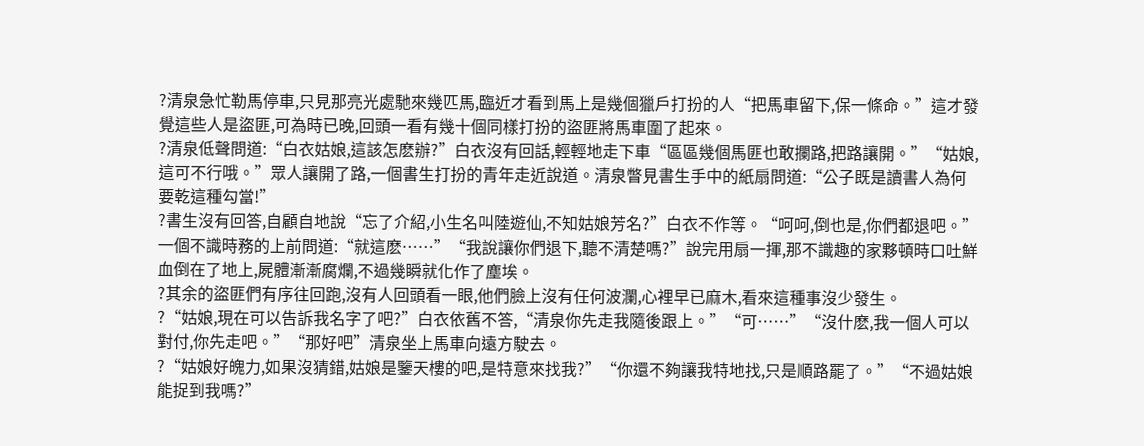?清泉急忙勒馬停車,只見那亮光處馳來幾匹馬,臨近才看到馬上是幾個獵戶打扮的人“把馬車留下,保一條命。”這才發覺這些人是盜匪,可為時已晚,回頭一看有幾十個同樣打扮的盜匪將馬車圍了起來。
?清泉低聲問道:“白衣姑娘,這該怎麽辦?”白衣沒有回話,輕輕地走下車“區區幾個馬匪也敢攔路,把路讓開。”“姑娘,這可不行哦。”眾人讓開了路,一個書生打扮的青年走近說道。清泉瞥見書生手中的紙扇問道:“公子既是讀書人為何要乾這種勾當!”
?書生沒有回答,自顧自地說“忘了介紹,小生名叫陸遊仙,不知姑娘芳名?”白衣不作等。“呵呵,倒也是,你們都退吧。”一個不識時務的上前問道:“就這麽……”“我說讓你們退下,聽不清楚嗎?”說完用扇一揮,那不識趣的家夥頓時口吐鮮血倒在了地上,屍體漸漸腐爛,不過幾瞬就化作了塵埃。
?其余的盜匪們有序往回跑,沒有人回頭看一眼,他們臉上沒有任何波瀾,心裡早已麻木,看來這種事沒少發生。
?“姑娘,現在可以告訴我名字了吧?”白衣依舊不答,“清泉你先走我隨後跟上。”“可……”“沒什麽,我一個人可以對付,你先走吧。”“那好吧”清泉坐上馬車向遠方駛去。
?“姑娘好魄力,如果沒猜錯,姑娘是鑒天樓的吧,是特意來找我?”“你還不夠讓我特地找,只是順路罷了。”“不過姑娘能捉到我嗎?”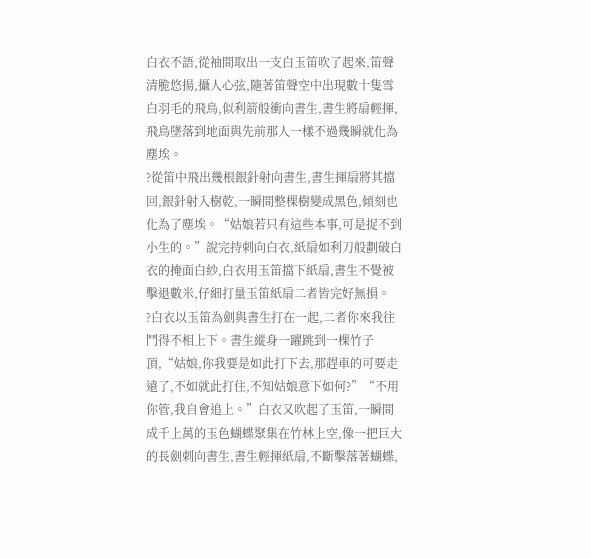白衣不語,從袖間取出一支白玉笛吹了起來,笛聲清脆悠揚,攝人心弦,隨著笛聲空中出現數十隻雪白羽毛的飛鳥,似利箭般衝向書生,書生將扇輕揮,飛鳥墜落到地面與先前那人一樣不過幾瞬就化為塵埃。
?從笛中飛出幾根銀針射向書生,書生揮扇將其擋回,銀針射入樹乾,一瞬間整棵樹變成黑色,傾刻也化為了塵埃。“姑娘若只有這些本事,可是捉不到小生的。”說完持刺向白衣,紙扇如利刀般劃破白衣的掩面白紗,白衣用玉笛擋下紙扇,書生不覺被擊退數米,仔細打量玉笛紙扇二者皆完好無損。
?白衣以玉笛為劍與書生打在一起,二者你來我往鬥得不相上下。書生縱身一躍跳到一棵竹子頂,“姑娘,你我要是如此打下去,那趕車的可要走遠了,不如就此打住,不知姑娘意下如何?”“不用你管,我自會追上。”白衣又吹起了玉笛,一瞬間成千上萬的玉色蝴蝶聚集在竹林上空,像一把巨大的長劍刺向書生,書生輕揮紙扇,不斷擊落著蝴蝶,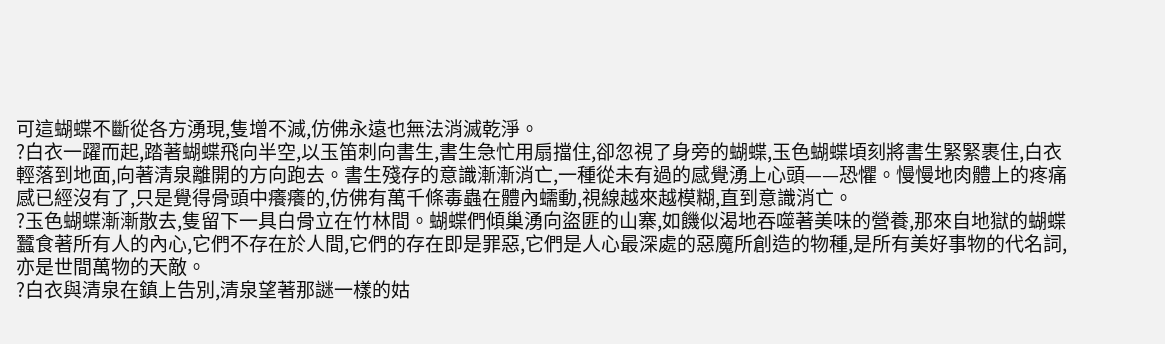可這蝴蝶不斷從各方湧現,隻增不減,仿佛永遠也無法消滅乾淨。
?白衣一躍而起,踏著蝴蝶飛向半空,以玉笛刺向書生,書生急忙用扇擋住,卻忽視了身旁的蝴蝶,玉色蝴蝶頃刻將書生緊緊裹住,白衣輕落到地面,向著清泉離開的方向跑去。書生殘存的意識漸漸消亡,一種從未有過的感覺湧上心頭——恐懼。慢慢地肉體上的疼痛感已經沒有了,只是覺得骨頭中癢癢的,仿佛有萬千條毒蟲在體內蠕動,視線越來越模糊,直到意識消亡。
?玉色蝴蝶漸漸散去,隻留下一具白骨立在竹林間。蝴蝶們傾巢湧向盜匪的山寨,如饑似渴地吞噬著美味的營養,那來自地獄的蝴蝶蠶食著所有人的內心,它們不存在於人間,它們的存在即是罪惡,它們是人心最深處的惡魔所創造的物種,是所有美好事物的代名詞,亦是世間萬物的天敵。
?白衣與清泉在鎮上告別,清泉望著那謎一樣的姑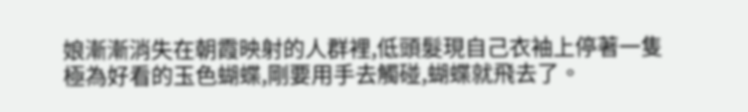娘漸漸消失在朝霞映射的人群裡,低頭髮現自己衣袖上停著一隻極為好看的玉色蝴蝶,剛要用手去觸碰,蝴蝶就飛去了。